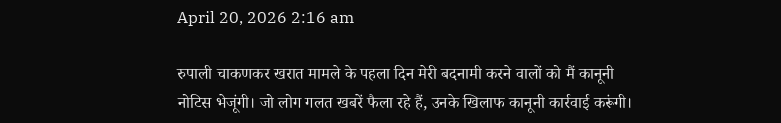April 20, 2026 2:16 am

रुपाली चाकणकर खरात मामले के पहला दिन मेरी बदनामी करने वालों को मैं कानूनी नोटिस भेजूंगी। जो लोग गलत खबरें फैला रहे हैं, उनके खिलाफ कानूनी कार्रवाई करूंगी।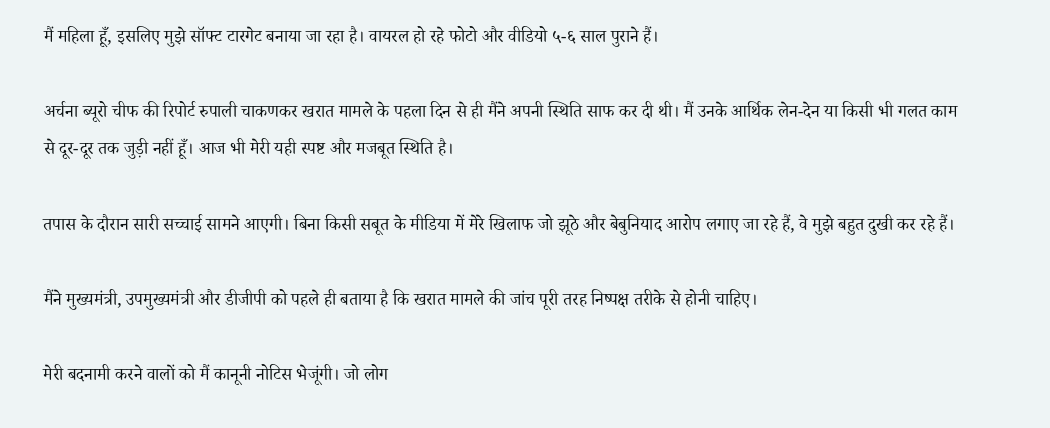मैं महिला हूँ, इसलिए मुझे सॉफ्ट टारगेट बनाया जा रहा है। वायरल हो रहे फोटो और वीडियो ५-६ साल पुराने हैं।

अर्चना ब्यूरो चीफ की रिपोर्ट रुपाली चाकणकर खरात मामले के पहला दिन से ही मैंने अपनी स्थिति साफ कर दी थी। मैं उनके आर्थिक लेन-देन या किसी भी गलत काम से दूर-दूर तक जुड़ी नहीं हूँ। आज भी मेरी यही स्पष्ट और मजबूत स्थिति है।

तपास के दौरान सारी सच्चाई सामने आएगी। बिना किसी सबूत के मीडिया में मेरे खिलाफ जो झूठे और बेबुनियाद आरोप लगाए जा रहे हैं, वे मुझे बहुत दुखी कर रहे हैं।

मैंने मुख्यमंत्री, उपमुख्यमंत्री और डीजीपी को पहले ही बताया है कि खरात मामले की जांच पूरी तरह निष्पक्ष तरीके से होनी चाहिए।

मेरी बदनामी करने वालों को मैं कानूनी नोटिस भेजूंगी। जो लोग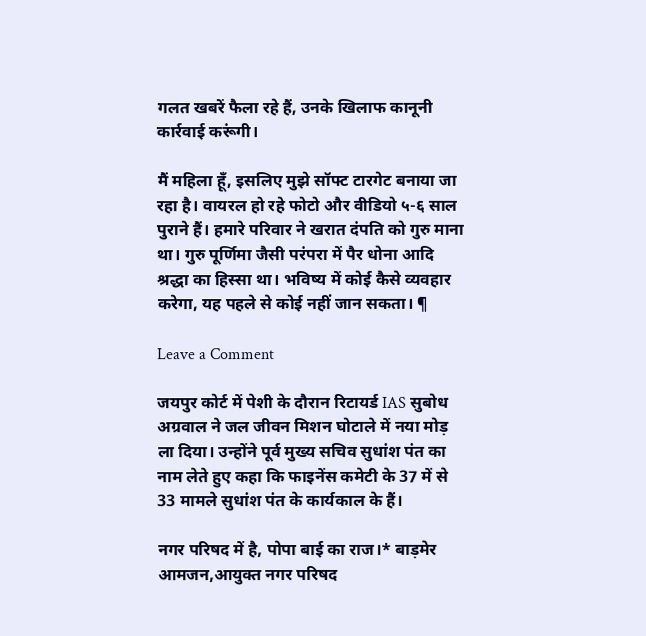गलत खबरें फैला रहे हैं, उनके खिलाफ कानूनी कार्रवाई करूंगी।

मैं महिला हूँ, इसलिए मुझे सॉफ्ट टारगेट बनाया जा रहा है। वायरल हो रहे फोटो और वीडियो ५-६ साल पुराने हैं। हमारे परिवार ने खरात दंपति को गुरु माना था। गुरु पूर्णिमा जैसी परंपरा में पैर धोना आदि श्रद्धा का हिस्सा था। भविष्य में कोई कैसे व्यवहार करेगा, यह पहले से कोई नहीं जान सकता। ¶

Leave a Comment

जयपुर कोर्ट में पेशी के दौरान रिटायर्ड IAS सुबोध अग्रवाल ने जल जीवन मिशन घोटाले में नया मोड़ ला दिया। उन्होंने पूर्व मुख्य सचिव सुधांश पंत का नाम लेते हुए कहा कि फाइनेंस कमेटी के 37 में से 33 मामले सुधांश पंत के कार्यकाल के हैं।

नगर परिषद में है, पोपा बाई का राज।* बाड़मेर आमजन,आयुक्त नगर परिषद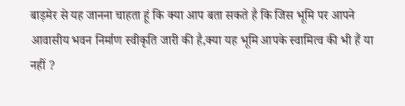बाड़मेर से यह जानना चाहता हूं कि क्या आप बता सकते है कि जिस भूमि पर आपने आवासीय भवन निर्माण स्वीकृति जारी की है,क्या यह भूमि आपके स्वामित्व की भी हैं या नहीं ?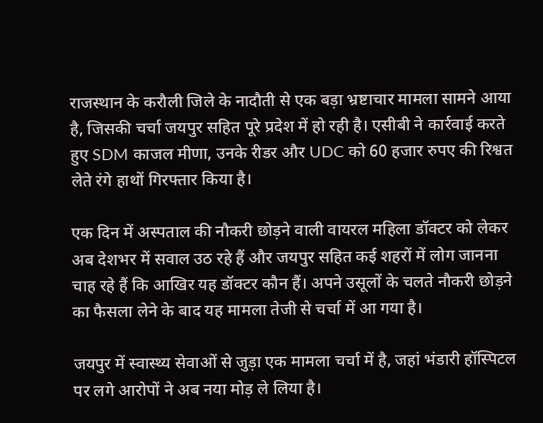राजस्थान के करौली जिले के नादौती से एक बड़ा भ्रष्टाचार मामला सामने आया है, जिसकी चर्चा जयपुर सहित पूरे प्रदेश में हो रही है। एसीबी ने कार्रवाई करते हुए SDM काजल मीणा, उनके रीडर और UDC को 60 हजार रुपए की रिश्वत लेते रंगे हाथों गिरफ्तार किया है।

एक दिन में अस्पताल की नौकरी छोड़ने वाली वायरल महिला डॉक्टर को लेकर अब देशभर में सवाल उठ रहे हैं और जयपुर सहित कई शहरों में लोग जानना चाह रहे हैं कि आखिर यह डॉक्टर कौन हैं। अपने उसूलों के चलते नौकरी छोड़ने का फैसला लेने के बाद यह मामला तेजी से चर्चा में आ गया है।

जयपुर में स्वास्थ्य सेवाओं से जुड़ा एक मामला चर्चा में है, जहां भंडारी हॉस्पिटल पर लगे आरोपों ने अब नया मोड़ ले लिया है।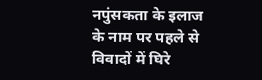नपुंसकता के इलाज के नाम पर पहले से विवादों में घिरे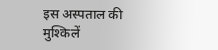इस अस्पताल की मुश्किलें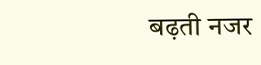बढ़ती नजर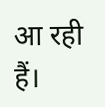आ रही हैं।